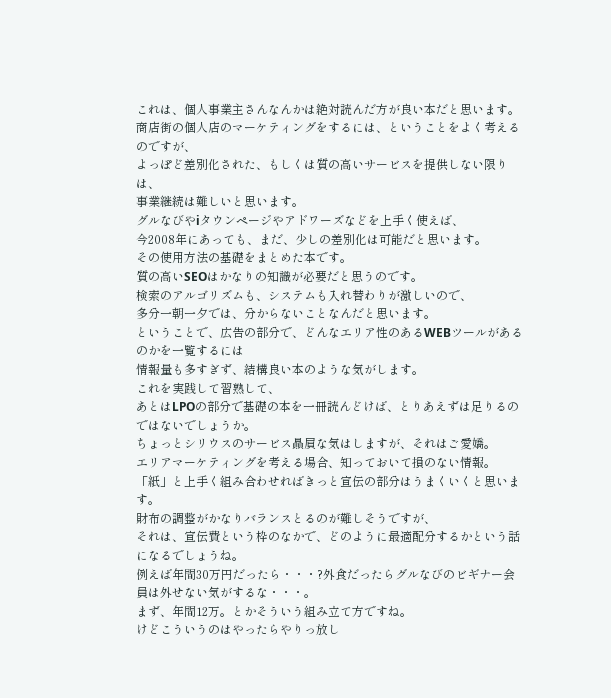これは、個人事業主さんなんかは絶対読んだ方が良い本だと思います。
商店街の個人店のマーケティングをするには、ということをよく考えるのですが、
よっぽど差別化された、もしくは質の高いサービスを提供しない限りは、
事業継続は難しいと思います。
グルなびやiタウンページやアドワーズなどを上手く使えば、
今2008年にあっても、まだ、少しの差別化は可能だと思います。
その使用方法の基礎をまとめた本です。
質の高いSEOはかなりの知識が必要だと思うのです。
検索のアルゴリズムも、システムも入れ替わりが激しいので、
多分一朝一夕では、分からないことなんだと思います。
ということで、広告の部分で、どんなエリア性のあるWEBツールがあるのかを一覧するには
情報量も多すぎず、結構良い本のような気がします。
これを実践して習熟して、
あとはLPOの部分で基礎の本を一冊読んどけば、とりあえずは足りるのではないでしょうか。
ちょっとシリウスのサービス贔屓な気はしますが、それはご愛嬌。
エリアマーケティングを考える場合、知っておいて損のない情報。
「紙」と上手く組み合わせればきっと宣伝の部分はうまくいくと思います。
財布の調整がかなりバランスとるのが難しそうですが、
それは、宣伝費という枠のなかで、どのように最適配分するかという話になるでしょうね。
例えば年間30万円だったら・・・?外食だったらグルなびのビギナー会員は外せない気がするな・・・。
まず、年間12万。とかそういう組み立て方ですね。
けどこういうのはやったらやりっ放し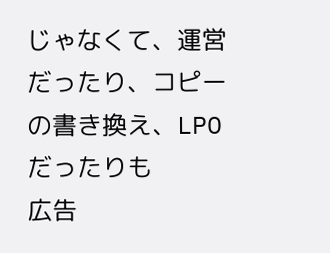じゃなくて、運営だったり、コピーの書き換え、LPOだったりも
広告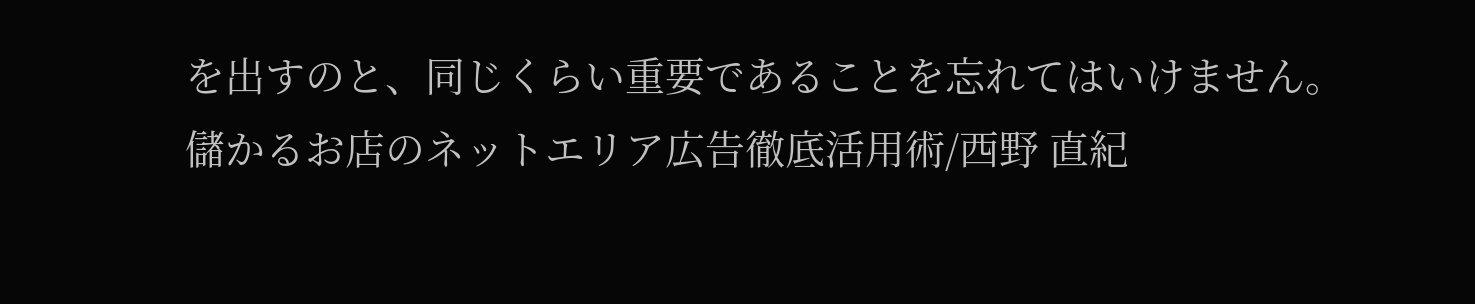を出すのと、同じくらい重要であることを忘れてはいけません。
儲かるお店のネットエリア広告徹底活用術/西野 直紀